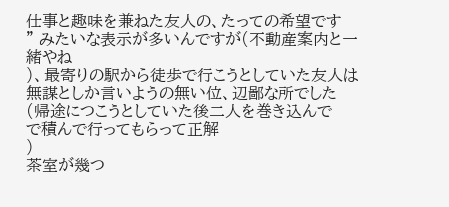仕事と趣味を兼ねた友人の、たっての希望です
" みたいな表示が多いんですが(不動産案内と一緒やね
)、最寄りの駅から徒歩で行こうとしていた友人は無謀としか言いようの無い位、辺鄙な所でした
(帰途につこうとしていた後二人を巻き込んで
で積んで行ってもらって正解
)
茶室が幾つ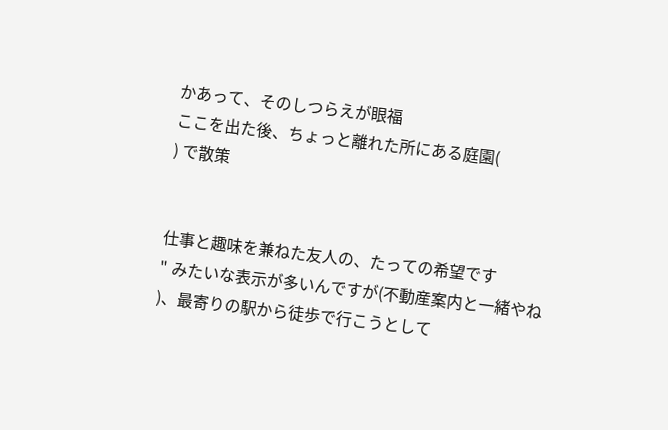かあって、そのしつらえが眼福
ここを出た後、ちょっと離れた所にある庭園(
) で散策


仕事と趣味を兼ねた友人の、たっての希望です
" みたいな表示が多いんですが(不動産案内と一緒やね
)、最寄りの駅から徒歩で行こうとして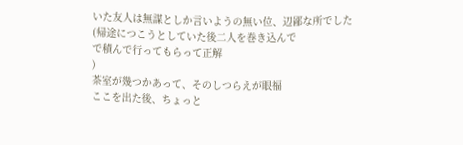いた友人は無謀としか言いようの無い位、辺鄙な所でした
(帰途につこうとしていた後二人を巻き込んで
で積んで行ってもらって正解
)
茶室が幾つかあって、そのしつらえが眼福
ここを出た後、ちょっと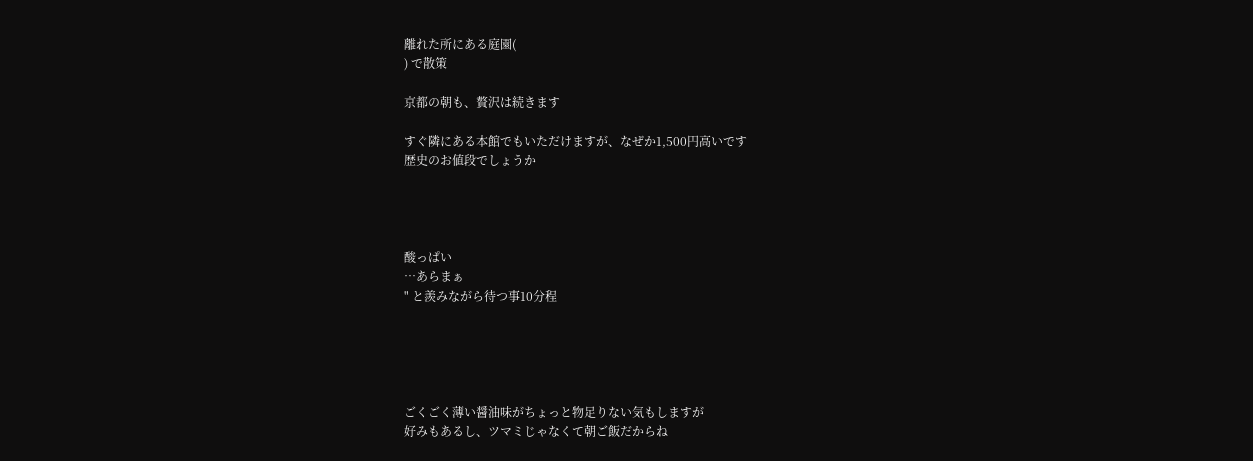離れた所にある庭園(
) で散策

京都の朝も、贅沢は続きます

すぐ隣にある本館でもいただけますが、なぜか1,500円高いです
歴史のお値段でしょうか




酸っぱい
…あらまぁ
" と羨みながら待つ事10分程





ごくごく薄い醤油味がちょっと物足りない気もしますが
好みもあるし、ツマミじゃなくて朝ご飯だからね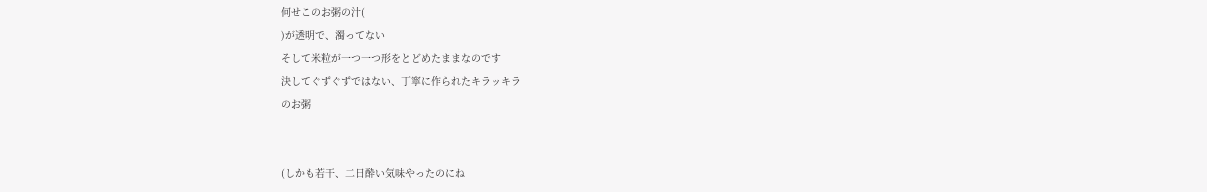何せこのお粥の汁(
)が透明で、濁ってない
そして米粒が一つ一つ形をとどめたままなのです
決してぐずぐずではない、丁寧に作られたキラッキラ
のお粥


(しかも若干、二日酔い気味やったのにね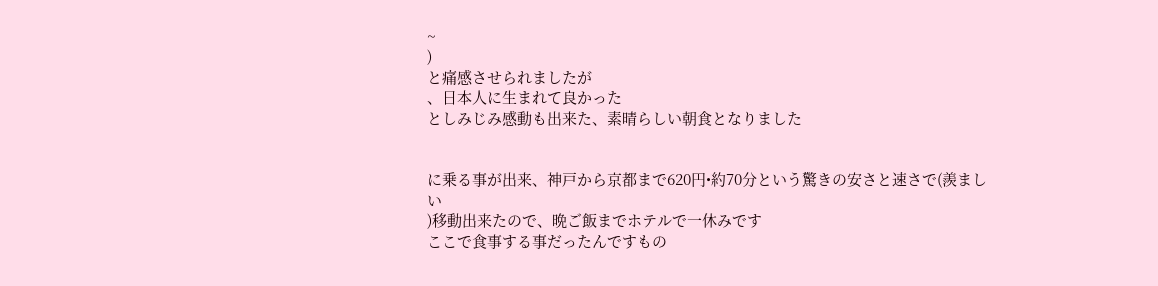~
)
と痛感させられましたが
、日本人に生まれて良かった
としみじみ感動も出来た、素晴らしい朝食となりました


に乗る事が出来、神戸から京都まで620円•約70分という驚きの安さと速さで(羨ましい
)移動出来たので、晩ご飯までホテルで一休みです
ここで食事する事だったんですもの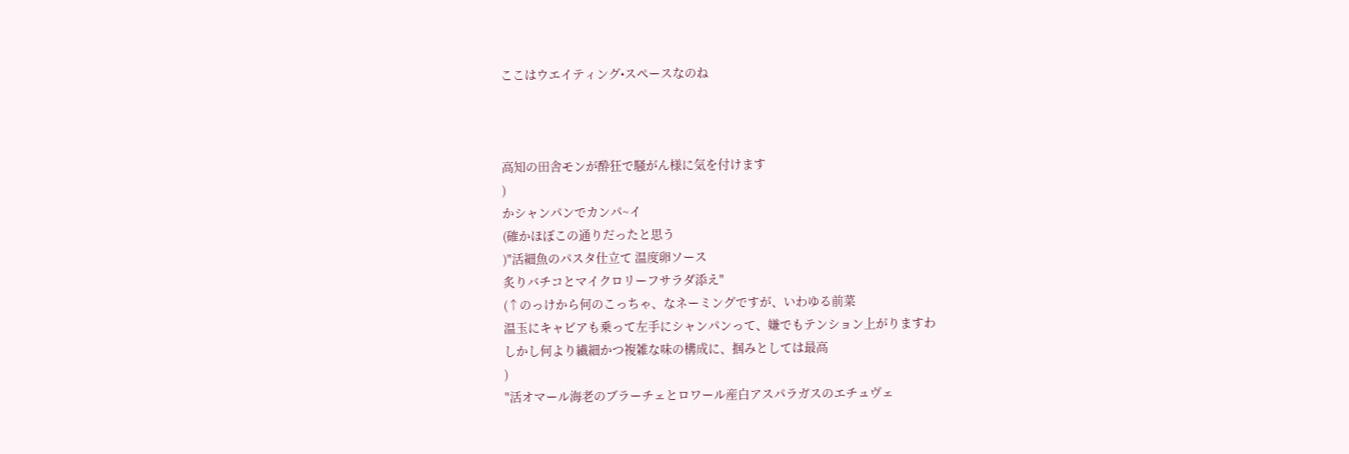ここはウエイティング•スペースなのね



高知の田舎モンが酔狂で騒がん様に気を付けます
)
かシャンパンでカンパ~イ
(確かほぼこの通りだったと思う
)"活細魚のパスタ仕立て 温度卵ソース
炙りバチコとマイクロリーフサラダ添え"
(↑のっけから何のこっちゃ、なネーミングですが、いわゆる前菜
温玉にキャビアも乗って左手にシャンパンって、嫌でもテンション上がりますわ
しかし何より繊細かつ複雑な味の構成に、掴みとしては最高
)
"活オマール海老のブラーチェとロワール産白アスパラガスのエチュヴェ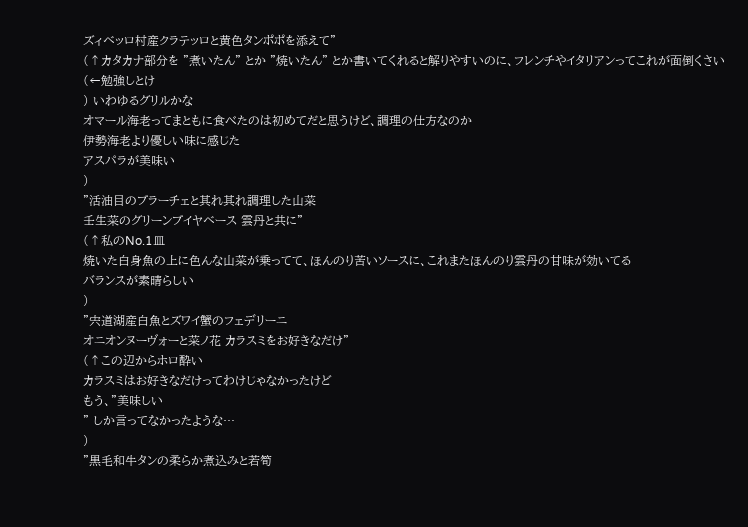ズィベッロ村産クラテッロと黄色タンポポを添えて"
(↑カタカナ部分を "煮いたん" とか "焼いたん" とか書いてくれると解りやすいのに、フレンチやイタリアンってこれが面倒くさい
(←勉強しとけ
) いわゆるグリルかな
オマール海老ってまともに食べたのは初めてだと思うけど、調理の仕方なのか
伊勢海老より優しい味に感じた
アスパラが美味い
)
"活油目のブラーチェと其れ其れ調理した山菜
壬生菜のグリーンブイヤベース 雲丹と共に"
(↑私のNo.1皿
焼いた白身魚の上に色んな山菜が乗ってて、ほんのり苦いソースに、これまたほんのり雲丹の甘味が効いてる
バランスが素晴らしい
)
"宍道湖産白魚とズワイ蟹のフェデリーニ
オニオンヌーヴォーと菜ノ花 カラスミをお好きなだけ"
(↑この辺からホロ酔い
カラスミはお好きなだけってわけじゃなかったけど
もう、"美味しい
" しか言ってなかったような…
)
"黒毛和牛タンの柔らか煮込みと若筍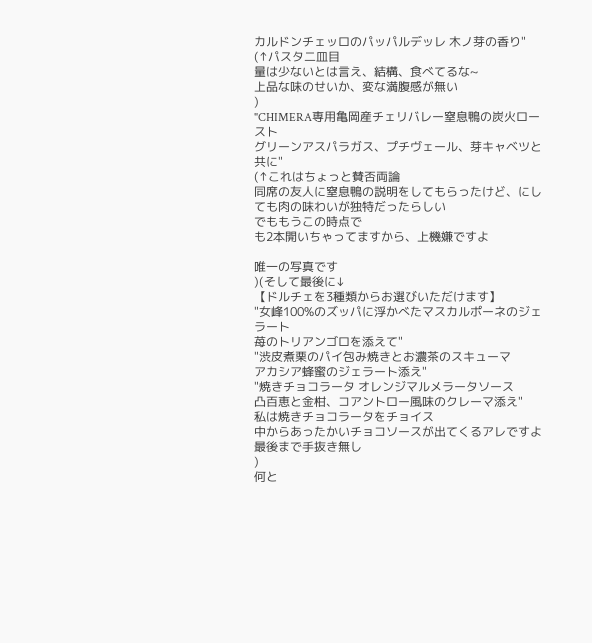カルドンチェッロのパッパルデッレ 木ノ芽の香り"
(↑パスタ二皿目
量は少ないとは言え、結構、食べてるな~
上品な味のせいか、変な満腹感が無い
)
"CHIMERA専用亀岡産チェリバレー窒息鴨の炭火ロースト
グリーンアスパラガス、プチヴェール、芽キャベツと共に"
(↑これはちょっと賛否両論
同席の友人に窒息鴨の説明をしてもらったけど、にしても肉の味わいが独特だったらしい
でももうこの時点で
も2本開いちゃってますから、上機嫌ですよ

唯一の写真です
)(そして最後に↓
【ドルチェを3種類からお選びいただけます】
"女峰100%のズッパに浮かべたマスカルポーネのジェラート
苺のトリアンゴロを添えて"
"渋皮煮栗のパイ包み焼きとお濃茶のスキューマ
アカシア蜂蜜のジェラート添え"
"焼きチョコラータ オレンジマルメラータソース
凸百恵と金柑、コアントロー風味のクレーマ添え"
私は焼きチョコラータをチョイス
中からあったかいチョコソースが出てくるアレですよ
最後まで手抜き無し
)
何と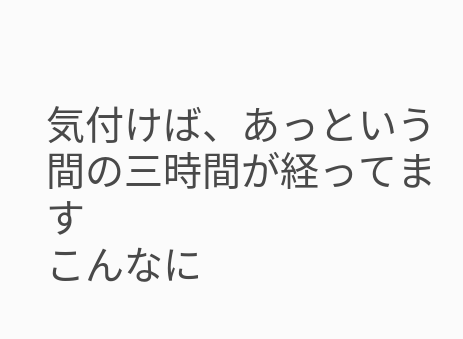気付けば、あっという間の三時間が経ってます
こんなに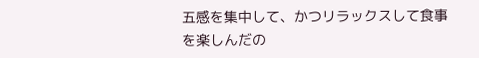五感を集中して、かつリラックスして食事を楽しんだの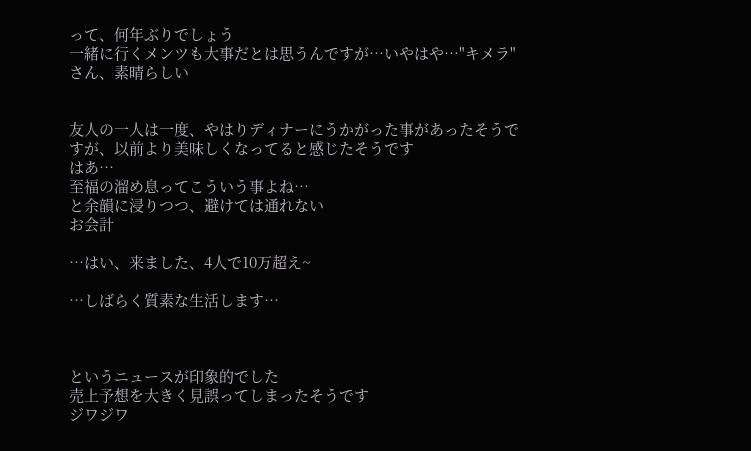って、何年ぶりでしょう
一緒に行くメンツも大事だとは思うんですが…いやはや…"キメラ" さん、素晴らしい


友人の一人は一度、やはりディナーにうかがった事があったそうですが、以前より美味しくなってると感じたそうです
はあ…
至福の溜め息ってこういう事よね…
と余韻に浸りつつ、避けては通れない
お会計

…はい、来ました、4人で10万超え~

…しばらく質素な生活します…



というニュースが印象的でした
売上予想を大きく見誤ってしまったそうです
ジワジワ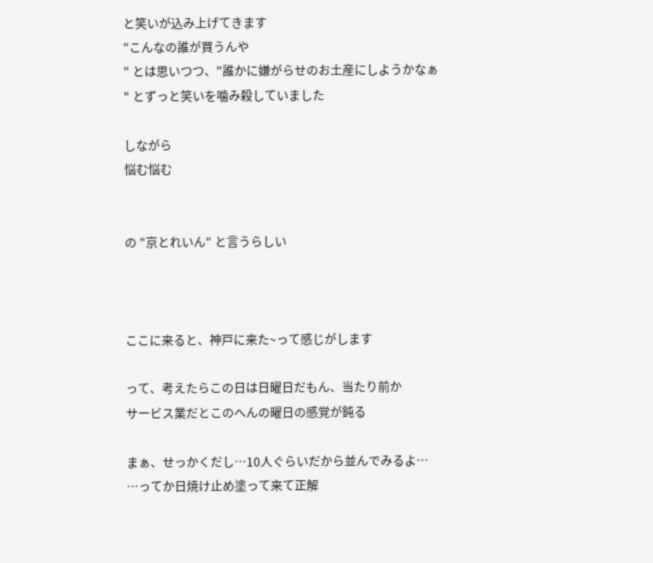と笑いが込み上げてきます
"こんなの誰が買うんや
" とは思いつつ、"誰かに嫌がらせのお土産にしようかなぁ
" とずっと笑いを噛み殺していました

しながら
悩む悩む


の "京とれいん" と言うらしい



ここに来ると、神戸に来た~って感じがします

って、考えたらこの日は日曜日だもん、当たり前か
サービス業だとこのへんの曜日の感覚が鈍る

まぁ、せっかくだし…10人ぐらいだから並んでみるよ…
…ってか日焼け止め塗って来て正解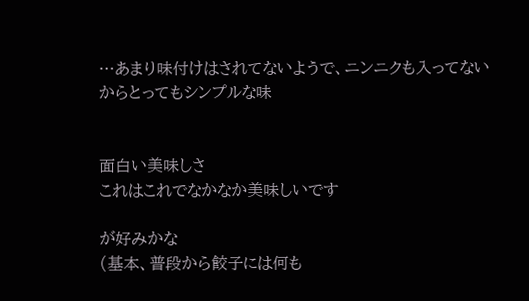…あまり味付けはされてないようで、ニンニクも入ってないからとってもシンプルな味


面白い美味しさ
これはこれでなかなか美味しいです

が好みかな
(基本、普段から餃子には何も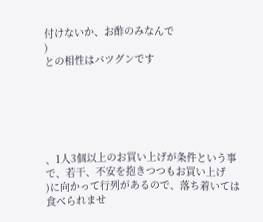付けないか、お酢のみなんで
)
との相性はバツグンです






、1人3個以上のお買い上げが条件という事で、若干、不安を抱きつつもお買い上げ
)に向かって行列があるので、落ち着いては食べられませ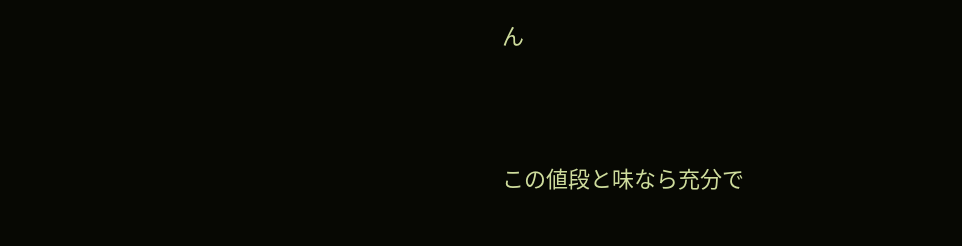ん




この値段と味なら充分で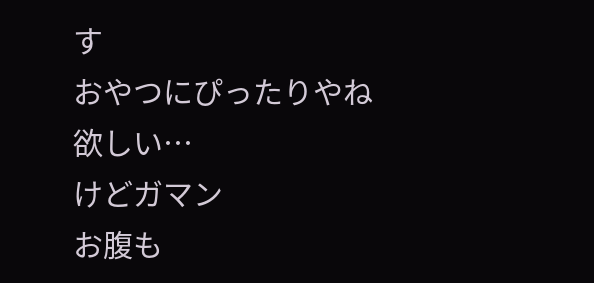す
おやつにぴったりやね
欲しい…
けどガマン
お腹も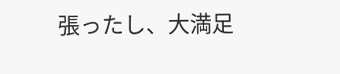張ったし、大満足